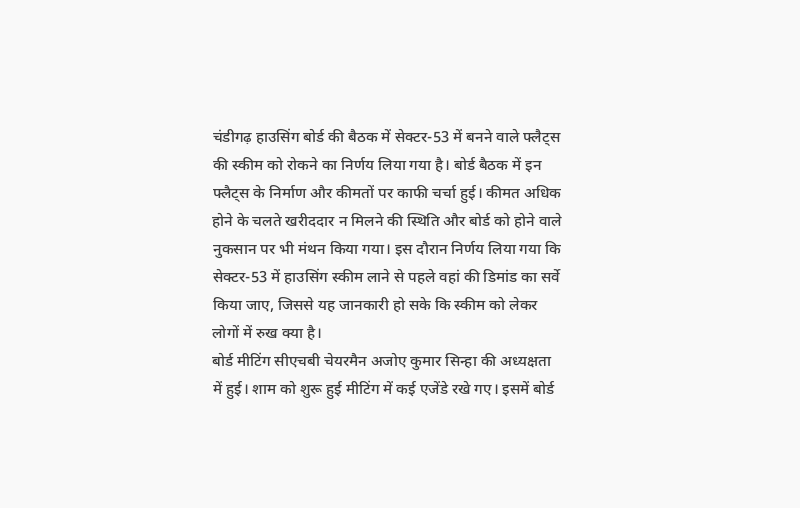चंडीगढ़ हाउसिंग बोर्ड की बैठक में सेक्टर-53 में बनने वाले फ्लैट्स की स्कीम को रोकने का निर्णय लिया गया है। बोर्ड बैठक में इन फ्लैट्स के निर्माण और कीमतों पर काफी चर्चा हुई। कीमत अधिक होने के चलते खरीददार न मिलने की स्थिति और बोर्ड को होने वाले नुकसान पर भी मंथन किया गया। इस दौरान निर्णय लिया गया कि सेक्टर-53 में हाउसिंग स्कीम लाने से पहले वहां की डिमांड का सर्वे किया जाए, जिससे यह जानकारी हो सके कि स्कीम को लेकर लोगों में रुख क्या है।
बोर्ड मीटिंग सीएचबी चेयरमैन अजोए कुमार सिन्हा की अध्यक्षता में हुई। शाम को शुरू हुई मीटिंग में कई एजेंडे रखे गए। इसमें बोर्ड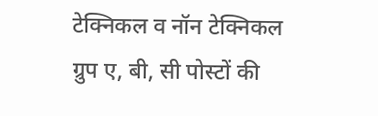टेक्निकल व नॉन टेक्निकल ग्रुप ए, बी, सी पोस्टों की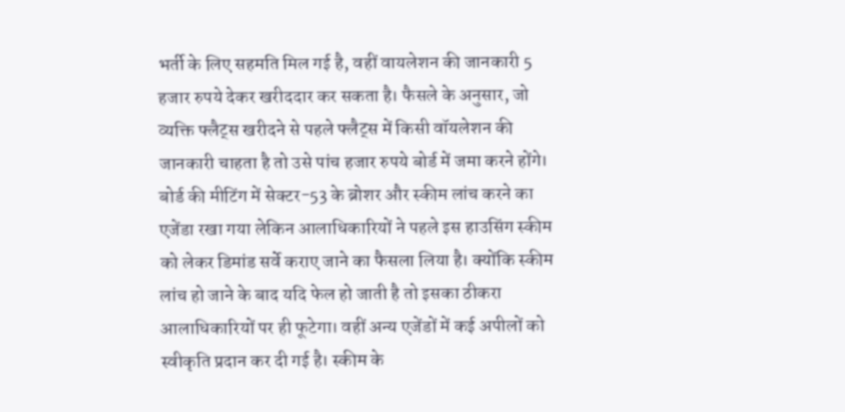भर्ती के लिए सहमति मिल गई है, वहीं वायलेशन की जानकारी 5 हजार रुपये देकर खरीददार कर सकता है। फैसले के अनुसार, जो व्यक्ति फ्लैट्स खरीदने से पहले फ्लैट्स में किसी वॉयलेशन की जानकारी चाहता है तो उसे पांच हजार रुपये बोर्ड में जमा करने होंगे।
बोर्ड की मीटिंग में सेक्टर-53 के ब्रोशर और स्कीम लांच करने का एजेंडा रखा गया लेकिन आलाधिकारियों ने पहले इस हाउसिंग स्कीम को लेकर डिमांड सर्वे कराए जाने का फैसला लिया है। क्योंकि स्कीम लांच हो जाने के बाद यदि फेल हो जाती है तो इसका ठीकरा आलाधिकारियों पर ही फूटेगा। वहीं अन्य एजेंडों में कई अपीलों को स्वीकृति प्रदान कर दी गई है। स्कीम के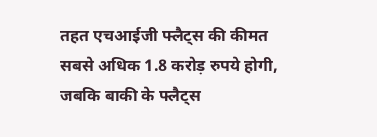तहत एचआईजी फ्लैट्स की कीमत सबसे अधिक 1.8 करोड़ रुपये होगी, जबकि बाकी के फ्लैट्स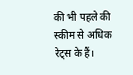की भी पहले की स्कीम से अधिक रेट्स के हैं।